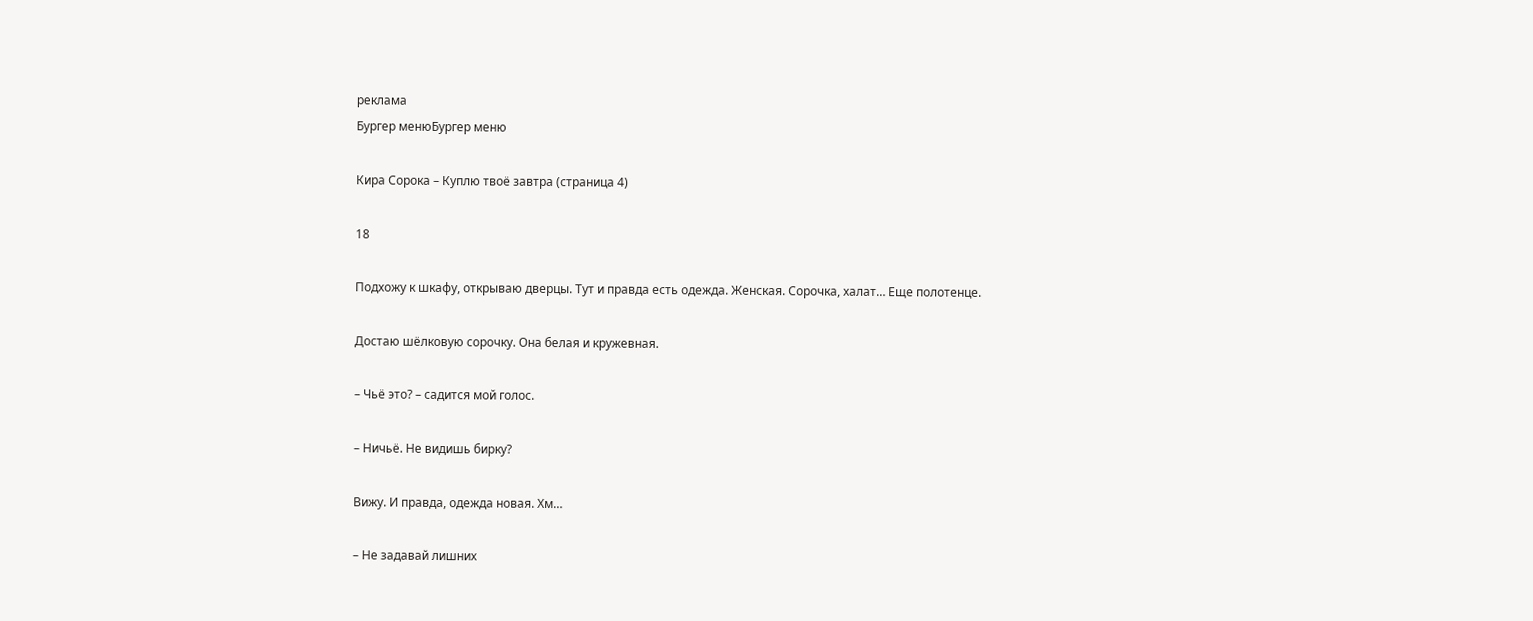реклама
Бургер менюБургер меню

Кира Сорока – Куплю твоё завтра (страница 4)

18

Подхожу к шкафу, открываю дверцы. Тут и правда есть одежда. Женская. Сорочка, халат… Еще полотенце.

Достаю шёлковую сорочку. Она белая и кружевная.

– Чьё это? – садится мой голос.

– Ничьё. Не видишь бирку?

Вижу. И правда, одежда новая. Хм…

– Не задавай лишних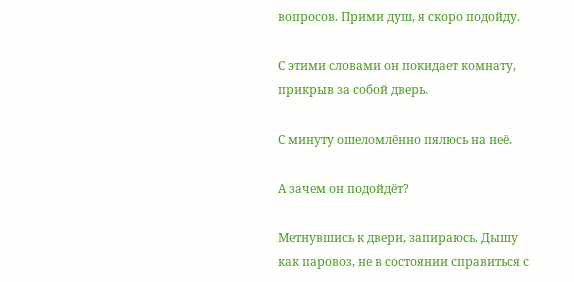вопросов. Прими душ, я скоро подойду.

С этими словами он покидает комнату, прикрыв за собой дверь.

С минуту ошеломлённо пялюсь на неё.

А зачем он подойдёт?

Метнувшись к двери, запираюсь. Дышу как паровоз, не в состоянии справиться с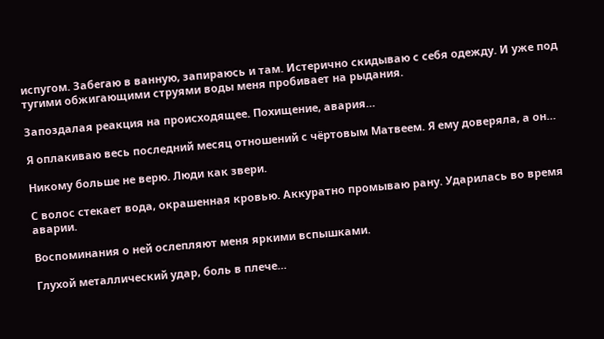испугом. Забегаю в ванную, запираюсь и там. Истерично скидываю с себя одежду. И уже под тугими обжигающими струями воды меня пробивает на рыдания.

Запоздалая реакция на происходящее. Похищение, авария…

Я оплакиваю весь последний месяц отношений с чёртовым Матвеем. Я ему доверяла, а он…

Никому больше не верю. Люди как звери.

С волос стекает вода, окрашенная кровью. Аккуратно промываю рану. Ударилась во время аварии.

Воспоминания о ней ослепляют меня яркими вспышками.

Глухой металлический удар, боль в плече…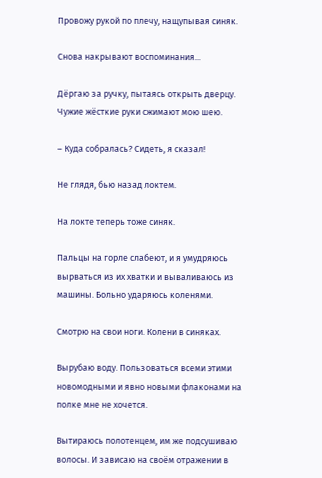Провожу рукой по плечу, нащупывая синяк.

Снова накрывают воспоминания...

Дёргаю за ручку, пытаясь открыть дверцу. Чужие жёсткие руки сжимают мою шею.

– Куда собралась? Сидеть, я сказал!

Не глядя, бью назад локтем.

На локте теперь тоже синяк.

Пальцы на горле слабеют, и я умудряюсь вырваться из их хватки и вываливаюсь из машины. Больно ударяюсь коленями.

Смотрю на свои ноги. Колени в синяках.

Вырубаю воду. Пользоваться всеми этими новомодными и явно новыми флаконами на полке мне не хочется.

Вытираюсь полотенцем, им же подсушиваю волосы. И зависаю на своём отражении в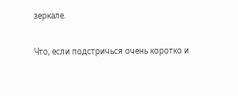зеркале.

Что, если подстричься очень коротко и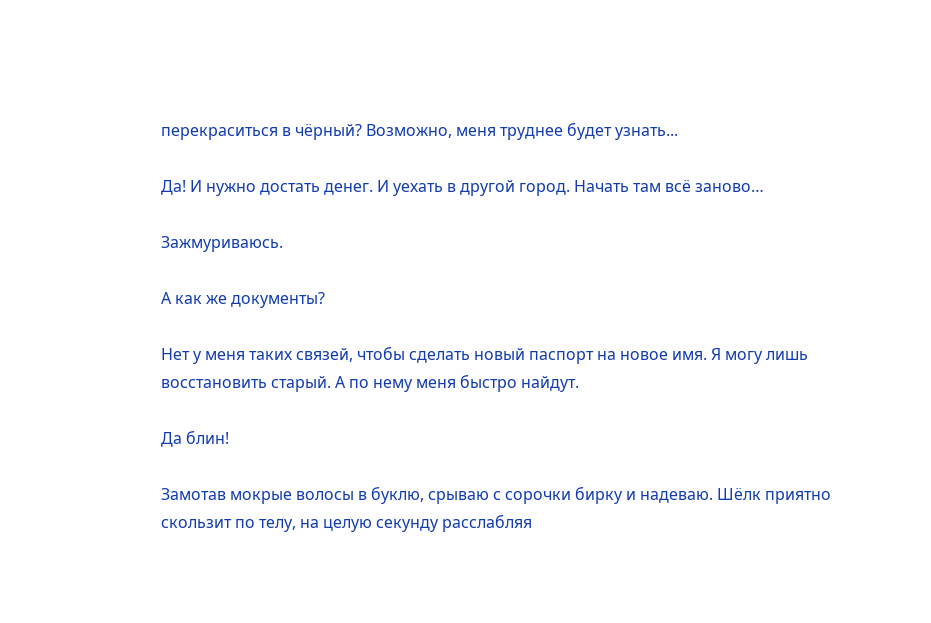перекраситься в чёрный? Возможно, меня труднее будет узнать...

Да! И нужно достать денег. И уехать в другой город. Начать там всё заново…

Зажмуриваюсь.

А как же документы?

Нет у меня таких связей, чтобы сделать новый паспорт на новое имя. Я могу лишь восстановить старый. А по нему меня быстро найдут.

Да блин!

Замотав мокрые волосы в буклю, срываю с сорочки бирку и надеваю. Шёлк приятно скользит по телу, на целую секунду расслабляя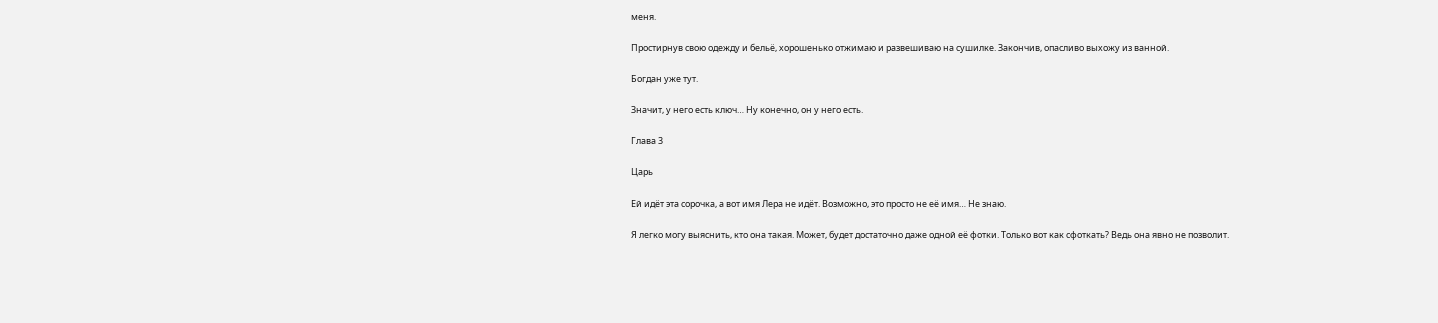меня.

Простирнув свою одежду и бельё, хорошенько отжимаю и развешиваю на сушилке. Закончив, опасливо выхожу из ванной.

Богдан уже тут.

Значит, у него есть ключ… Ну конечно, он у него есть.

Глава 3

Царь

Ей идёт эта сорочка, а вот имя Лера не идёт. Возможно, это просто не её имя… Не знаю.

Я легко могу выяснить, кто она такая. Может, будет достаточно даже одной её фотки. Только вот как сфоткать? Ведь она явно не позволит.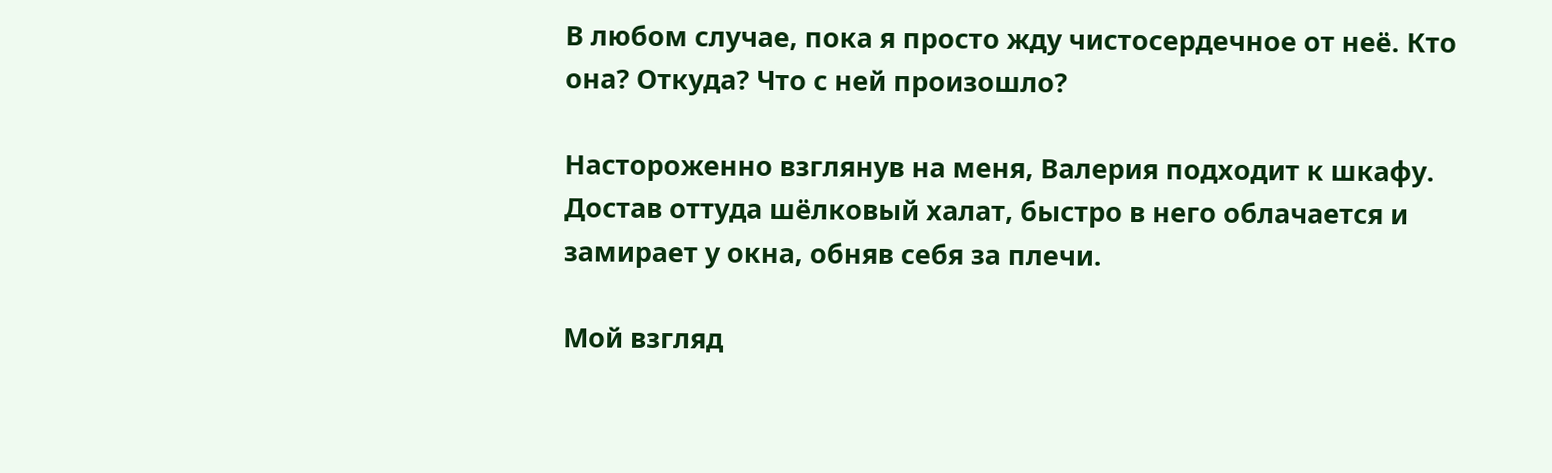В любом случае, пока я просто жду чистосердечное от неё. Кто она? Откуда? Что с ней произошло?

Настороженно взглянув на меня, Валерия подходит к шкафу. Достав оттуда шёлковый халат, быстро в него облачается и замирает у окна, обняв себя за плечи.

Мой взгляд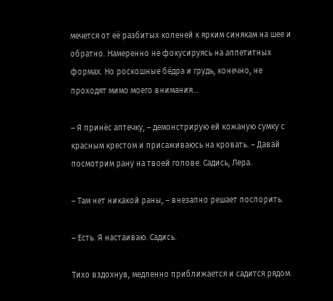мечется от её разбитых коленей к ярким синякам на шее и обратно. Намеренно не фокусируясь на аппетитных формах. Но роскошные бёдра и грудь, конечно, не проходят мимо моего внимания…

– Я принёс аптечку, – демонстрирую ей кожаную сумку с красным крестом и присаживаюсь на кровать. – Давай посмотрим рану на твоей голове. Садись, Лера.

– Там нет никакой раны, – внезапно решает поспорить.

– Есть. Я настаиваю. Садись.

Тихо вздохнув, медленно приближается и садится рядом.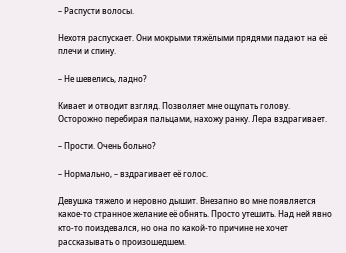– Распусти волосы.

Нехотя распускает. Они мокрыми тяжёлыми прядями падают на её плечи и спину.

– Не шевелись, ладно?

Кивает и отводит взгляд. Позволяет мне ощупать голову. Осторожно перебирая пальцами, нахожу ранку. Лера вздрагивает.

– Прости. Очень больно?

– Нормально, – вздрагивает её голос.

Девушка тяжело и неровно дышит. Внезапно во мне появляется какое-то странное желание её обнять. Просто утешить. Над ней явно кто-то поиздевался, но она по какой-то причине не хочет рассказывать о произошедшем.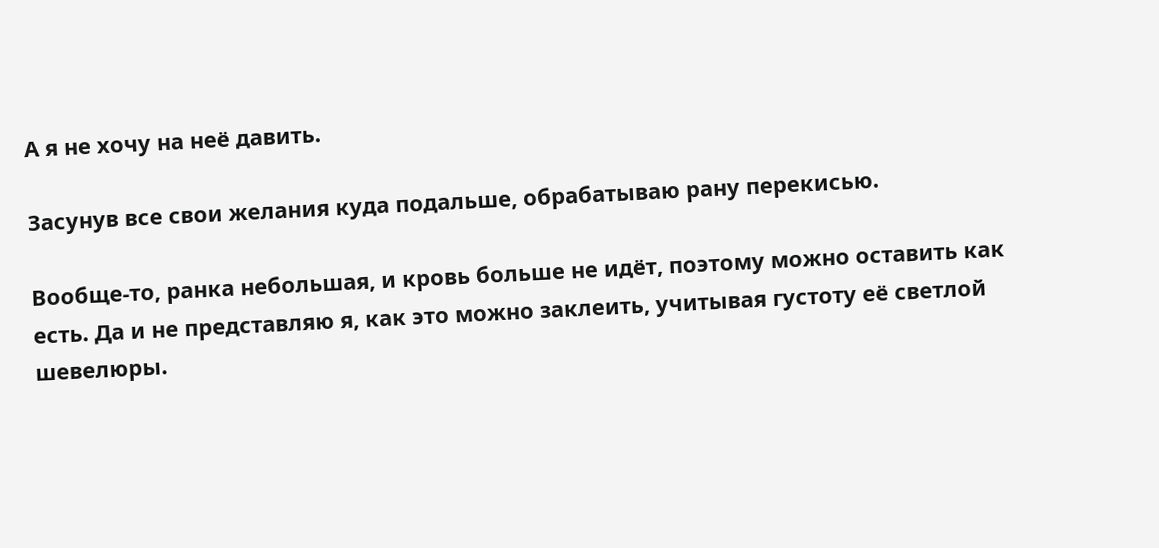А я не хочу на неё давить.

Засунув все свои желания куда подальше, обрабатываю рану перекисью.

Вообще-то, ранка небольшая, и кровь больше не идёт, поэтому можно оставить как есть. Да и не представляю я, как это можно заклеить, учитывая густоту её светлой шевелюры.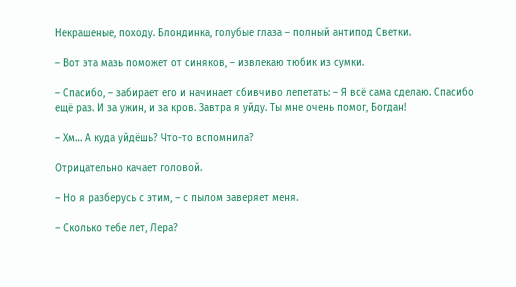Некрашеные, походу. Блондинка, голубые глаза – полный антипод Светки.

– Вот эта мазь поможет от синяков, – извлекаю тюбик из сумки.

– Спасибо, – забирает его и начинает сбивчиво лепетать: – Я всё сама сделаю. Спасибо ещё раз. И за ужин, и за кров. Завтра я уйду. Ты мне очень помог, Богдан!

– Хм… А куда уйдёшь? Что-то вспомнила?

Отрицательно качает головой.

– Но я разберусь с этим, – с пылом заверяет меня.

– Сколько тебе лет, Лера?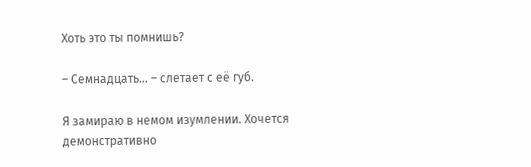Хоть это ты помнишь?

– Семнадцать… – слетает с её губ.

Я замираю в немом изумлении. Хочется демонстративно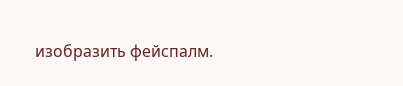изобразить фейспалм.